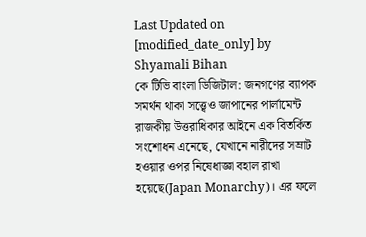Last Updated on [modified_date_only] by Shyamali Bihan
কে টিভি বাংলা ডিজিটাল: জনগণের ব্যাপক সমর্থন থাকা সত্ত্বেও জাপানের পার্লামেন্ট রাজকীয় উত্তরাধিকার আইনে এক বিতর্কিত সংশোধন এনেছে, যেখানে নারীদের সম্রাট হওয়ার ওপর নিষেধাজ্ঞা বহাল রাখা হয়েছে(Japan Monarchy)। এর ফলে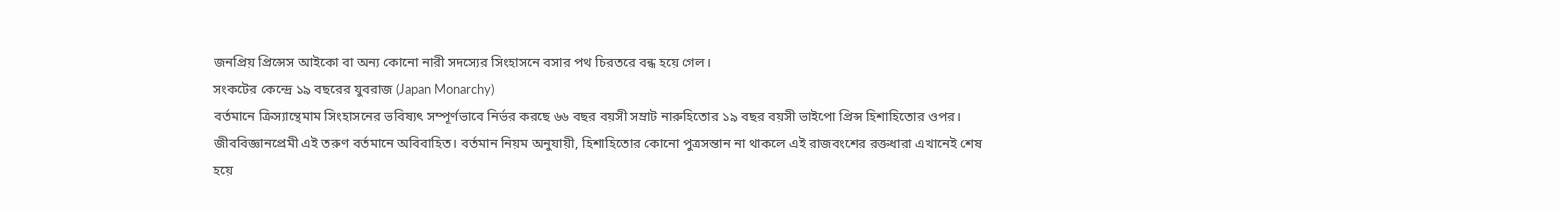জনপ্রিয় প্রিন্সেস আইকো বা অন্য কোনো নারী সদস্যের সিংহাসনে বসার পথ চিরতরে বন্ধ হয়ে গেল।
সংকটের কেন্দ্রে ১৯ বছরের যুবরাজ (Japan Monarchy)
বর্তমানে ক্রিস্যান্থেমাম সিংহাসনের ভবিষ্যৎ সম্পূর্ণভাবে নির্ভর করছে ৬৬ বছর বয়সী সম্রাট নারুহিতোর ১৯ বছর বয়সী ভাইপো প্রিন্স হিশাহিতোর ওপর। জীববিজ্ঞানপ্রেমী এই তরুণ বর্তমানে অবিবাহিত। বর্তমান নিয়ম অনুযায়ী, হিশাহিতোর কোনো পুত্রসন্তান না থাকলে এই রাজবংশের রক্তধারা এখানেই শেষ হয়ে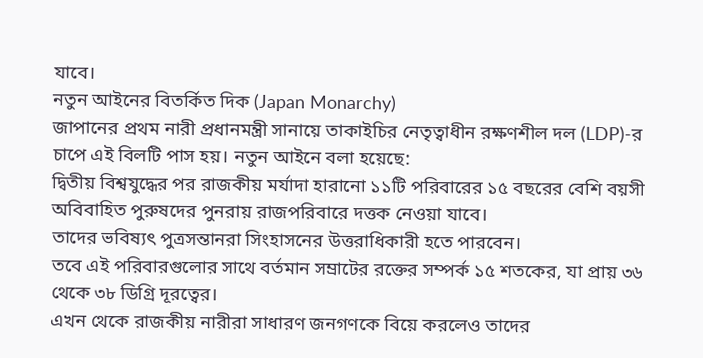যাবে।
নতুন আইনের বিতর্কিত দিক (Japan Monarchy)
জাপানের প্রথম নারী প্রধানমন্ত্রী সানায়ে তাকাইচির নেতৃত্বাধীন রক্ষণশীল দল (LDP)-র চাপে এই বিলটি পাস হয়। নতুন আইনে বলা হয়েছে:
দ্বিতীয় বিশ্বযুদ্ধের পর রাজকীয় মর্যাদা হারানো ১১টি পরিবারের ১৫ বছরের বেশি বয়সী অবিবাহিত পুরুষদের পুনরায় রাজপরিবারে দত্তক নেওয়া যাবে।
তাদের ভবিষ্যৎ পুত্রসন্তানরা সিংহাসনের উত্তরাধিকারী হতে পারবেন।
তবে এই পরিবারগুলোর সাথে বর্তমান সম্রাটের রক্তের সম্পর্ক ১৫ শতকের, যা প্রায় ৩৬ থেকে ৩৮ ডিগ্রি দূরত্বের।
এখন থেকে রাজকীয় নারীরা সাধারণ জনগণকে বিয়ে করলেও তাদের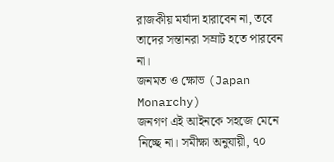রাজকীয় মর্যাদা হারাবেন না, তবে তাদের সন্তানরা সম্রাট হতে পারবেন না।
জনমত ও ক্ষোভ (Japan Monarchy)
জনগণ এই আইনকে সহজে মেনে নিচ্ছে না। সমীক্ষা অনুযায়ী, ৭০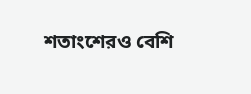শতাংশেরও বেশি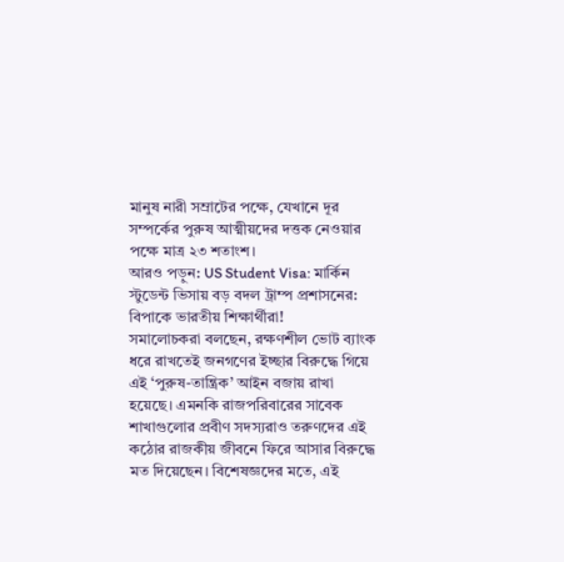মানুষ নারী সম্রাটের পক্ষে, যেখানে দূর সম্পর্কের পুরুষ আত্মীয়দের দত্তক নেওয়ার পক্ষে মাত্র ২৩ শতাংশ।
আরও পড়ুন: US Student Visa: মার্কিন স্টুডেন্ট ভিসায় বড় বদল ট্রাম্প প্রশাসনের: বিপাকে ভারতীয় শিক্ষার্থীরা!
সমালোচকরা বলছেন, রক্ষণশীল ভোট ব্যাংক ধরে রাখতেই জনগণের ইচ্ছার বিরুদ্ধে গিয়ে এই ‘পুরুষ-তান্ত্রিক’ আইন বজায় রাখা হয়েছে। এমনকি রাজপরিবারের সাবেক শাখাগুলোর প্রবীণ সদস্যরাও তরুণদের এই কঠোর রাজকীয় জীবনে ফিরে আসার বিরুদ্ধে মত দিয়েছেন। বিশেষজ্ঞদের মতে, এই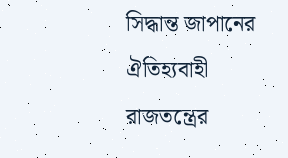সিদ্ধান্ত জাপানের ঐতিহ্যবাহী রাজতন্ত্রের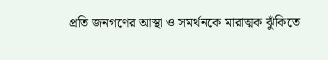প্রতি জনগণের আস্থা ও সমর্থনকে মারাত্মক ঝুঁকিতে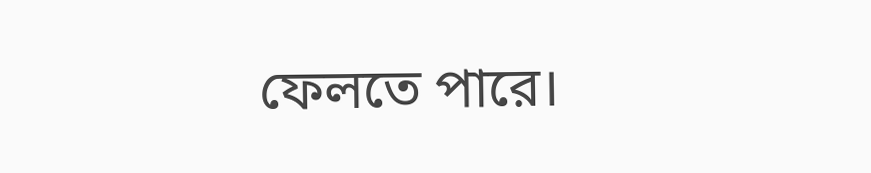ফেলতে পারে।